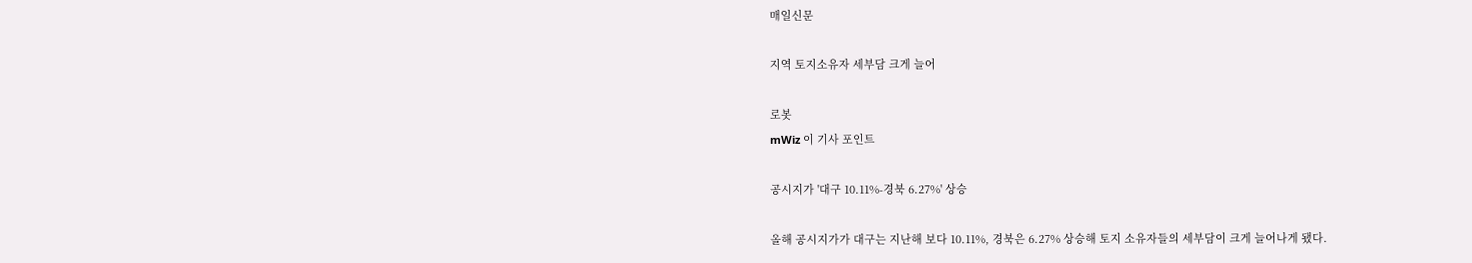매일신문

지역 토지소유자 세부담 크게 늘어

로봇
mWiz 이 기사 포인트

공시지가 '대구 10.11%-경북 6.27%' 상승

올해 공시지가가 대구는 지난해 보다 10.11%, 경북은 6.27% 상승해 토지 소유자들의 세부담이 크게 늘어나게 됐다.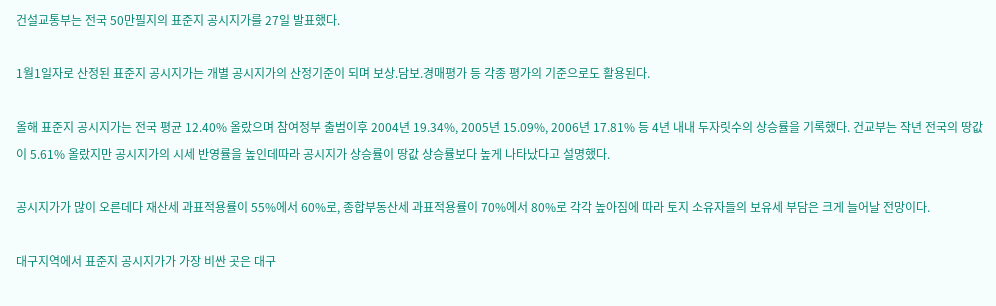건설교통부는 전국 50만필지의 표준지 공시지가를 27일 발표했다.

1월1일자로 산정된 표준지 공시지가는 개별 공시지가의 산정기준이 되며 보상.담보.경매평가 등 각종 평가의 기준으로도 활용된다.

올해 표준지 공시지가는 전국 평균 12.40% 올랐으며 참여정부 출범이후 2004년 19.34%, 2005년 15.09%, 2006년 17.81% 등 4년 내내 두자릿수의 상승률을 기록했다. 건교부는 작년 전국의 땅값이 5.61% 올랐지만 공시지가의 시세 반영률을 높인데따라 공시지가 상승률이 땅값 상승률보다 높게 나타났다고 설명했다.

공시지가가 많이 오른데다 재산세 과표적용률이 55%에서 60%로, 종합부동산세 과표적용률이 70%에서 80%로 각각 높아짐에 따라 토지 소유자들의 보유세 부담은 크게 늘어날 전망이다.

대구지역에서 표준지 공시지가가 가장 비싼 곳은 대구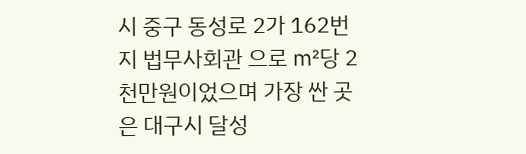시 중구 동성로 2가 162번지 법무사회관 으로 ㎡당 2천만원이었으며 가장 싼 곳은 대구시 달성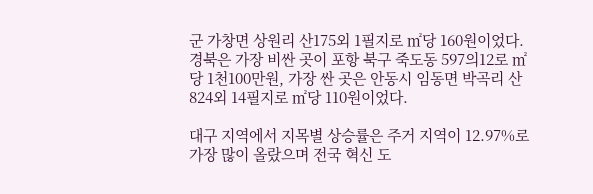군 가창면 상원리 산175외 1필지로 ㎡당 160원이었다. 경북은 가장 비싼 곳이 포항 북구 죽도동 597의12로 ㎡당 1천100만원, 가장 싼 곳은 안동시 임동면 박곡리 산 824외 14필지로 ㎡당 110원이었다.

대구 지역에서 지목별 상승률은 주거 지역이 12.97%로 가장 많이 올랐으며 전국 혁신 도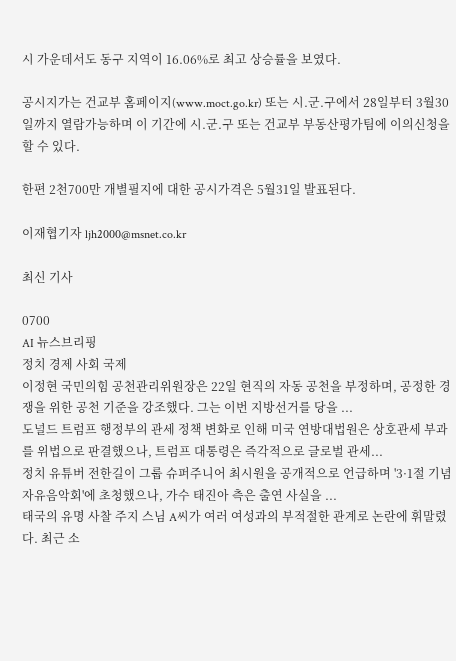시 가운데서도 동구 지역이 16.06%로 최고 상승률을 보였다.

공시지가는 건교부 홈페이지(www.moct.go.kr) 또는 시.군.구에서 28일부터 3월30일까지 열람가능하며 이 기간에 시.군.구 또는 건교부 부동산평가팀에 이의신청을 할 수 있다.

한편 2천700만 개별필지에 대한 공시가격은 5월31일 발표된다.

이재협기자 ljh2000@msnet.co.kr

최신 기사

0700
AI 뉴스브리핑
정치 경제 사회 국제
이정현 국민의힘 공천관리위원장은 22일 현직의 자동 공천을 부정하며, 공정한 경쟁을 위한 공천 기준을 강조했다. 그는 이번 지방선거를 당을 ...
도널드 트럼프 행정부의 관세 정책 변화로 인해 미국 연방대법원은 상호관세 부과를 위법으로 판결했으나, 트럼프 대통령은 즉각적으로 글로벌 관세...
정치 유튜버 전한길이 그룹 슈퍼주니어 최시원을 공개적으로 언급하며 '3·1절 기념 자유음악회'에 초청했으나, 가수 태진아 측은 출연 사실을 ...
태국의 유명 사찰 주지 스님 A씨가 여러 여성과의 부적절한 관계로 논란에 휘말렸다. 최근 소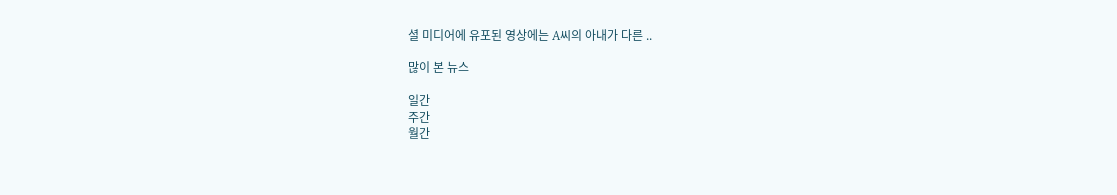셜 미디어에 유포된 영상에는 A씨의 아내가 다른 ..

많이 본 뉴스

일간
주간
월간